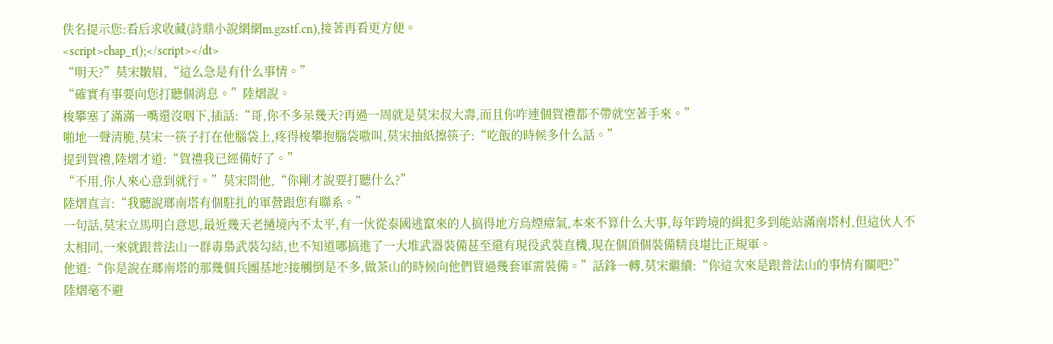佚名提示您:看后求收藏(詩鼎小說網網m.gzstf.cn),接著再看更方便。
<script>chap_r();</script></dt>
“明天?”莫宋皺眉,“這么急是有什么事情。”
“確實有事要向您打聽個消息。”陸熠說。
梭攀塞了滿滿一嘴還沒咽下,插話:“哥,你不多呆幾天?再過一周就是莫宋叔大壽,而且你咋連個賀禮都不帶就空著手來。”
啪地一聲清脆,莫宋一筷子打在他腦袋上,疼得梭攀抱腦袋嗷叫,莫宋抽紙擦筷子:“吃飯的時候多什么話。”
提到賀禮,陸熠才道:“賀禮我已經備好了。”
“不用,你人來心意到就行。”莫宋問他,“你剛才說要打聽什么?”
陸熠直言:“我聽說瑯南塔有個駐扎的軍營跟您有聯系。”
一句話,莫宋立馬明白意思,最近幾天老撾境內不太平,有一伙從泰國逃竄來的人搞得地方烏煙瘴氣,本來不算什么大事,每年跨境的緝犯多到能站滿南塔村,但這伙人不太相同,一來就跟普法山一群毒梟武裝勾結,也不知道哪搞進了一大堆武器裝備甚至還有現役武裝直機,現在個頂個裝備精良堪比正規軍。
他道:“你是說在瑯南塔的那幾個兵團基地?接觸倒是不多,做茶山的時候向他們買過幾套軍需裝備。”話鋒一轉,莫宋繼續:“你這次來是跟普法山的事情有關吧?”
陸熠毫不避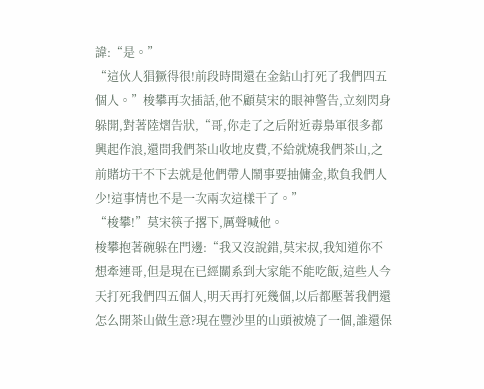諱:“是。”
“這伙人猖獗得很!前段時間還在金鉆山打死了我們四五個人。”梭攀再次插話,他不顧莫宋的眼神警告,立刻閃身躲開,對著陸熠告狀,“哥,你走了之后附近毒梟軍很多都興起作浪,還問我們茶山收地皮費,不給就燒我們茶山,之前賭坊干不下去就是他們帶人鬧事要抽傭金,欺負我們人少!這事情也不是一次兩次這樣干了。”
“梭攀!”莫宋筷子撂下,厲聲喊他。
梭攀抱著碗躲在門邊:“我又沒說錯,莫宋叔,我知道你不想牽連哥,但是現在已經關系到大家能不能吃飯,這些人今天打死我們四五個人,明天再打死幾個,以后都壓著我們還怎么開茶山做生意?現在豐沙里的山頭被燒了一個,誰還保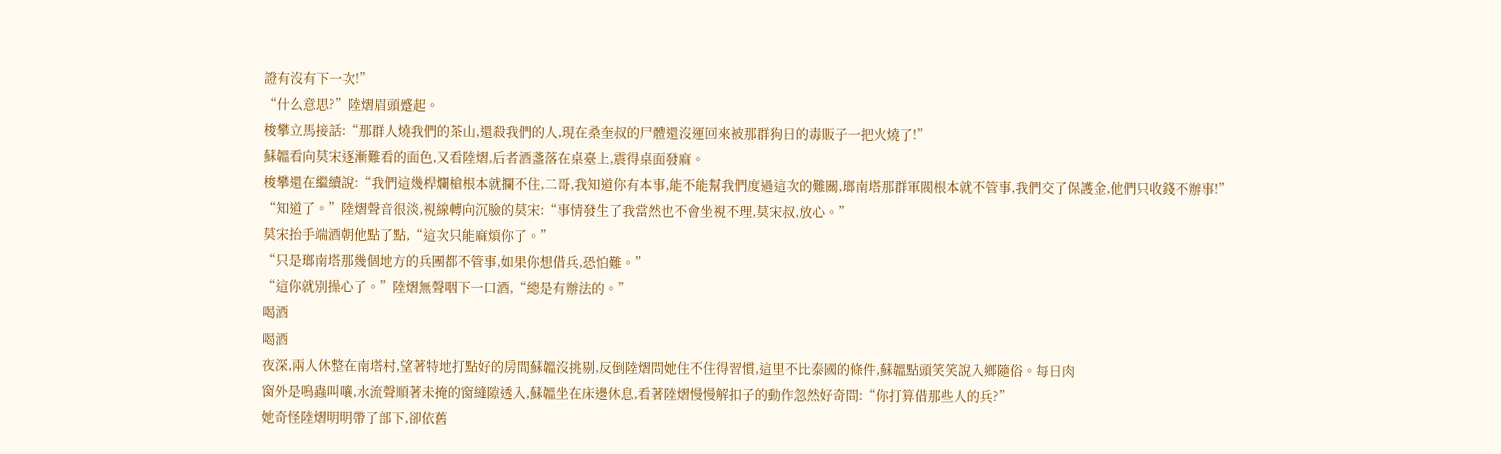證有沒有下一次!”
“什么意思?”陸熠眉頭蹙起。
梭攀立馬接話:“那群人燒我們的茶山,還殺我們的人,現在桑奎叔的尸體還沒運回來被那群狗日的毒販子一把火燒了!”
蘇韞看向莫宋逐漸難看的面色,又看陸熠,后者酒盞落在桌臺上,震得桌面發麻。
梭攀還在繼續說:“我們這幾桿爛槍根本就攔不住,二哥,我知道你有本事,能不能幫我們度過這次的難關,瑯南塔那群軍閥根本就不管事,我們交了保護金,他們只收錢不辦事!”
“知道了。”陸熠聲音很淡,視線轉向沉臉的莫宋:“事情發生了我當然也不會坐視不理,莫宋叔,放心。”
莫宋抬手端酒朝他點了點,“這次只能麻煩你了。”
“只是瑯南塔那幾個地方的兵團都不管事,如果你想借兵,恐怕難。”
“這你就別操心了。”陸熠無聲咽下一口酒,“總是有辦法的。”
喝酒
喝酒
夜深,兩人休整在南塔村,望著特地打點好的房間蘇韞沒挑剔,反倒陸熠問她住不住得習慣,這里不比泰國的條件,蘇韞點頭笑笑說入鄉隨俗。每日肉
窗外是鳴蟲叫嚷,水流聲順著未掩的窗縫隙透入,蘇韞坐在床邊休息,看著陸熠慢慢解扣子的動作忽然好奇問:“你打算借那些人的兵?”
她奇怪陸熠明明帶了部下,卻依舊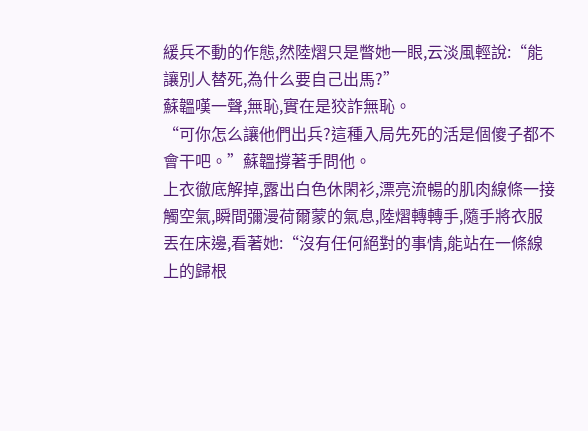緩兵不動的作態,然陸熠只是瞥她一眼,云淡風輕說:“能讓別人替死,為什么要自己出馬?”
蘇韞嘆一聲,無恥,實在是狡詐無恥。
“可你怎么讓他們出兵?這種入局先死的活是個傻子都不會干吧。”蘇韞撐著手問他。
上衣徹底解掉,露出白色休閑衫,漂亮流暢的肌肉線條一接觸空氣,瞬間彌漫荷爾蒙的氣息,陸熠轉轉手,隨手將衣服丟在床邊,看著她:“沒有任何絕對的事情,能站在一條線上的歸根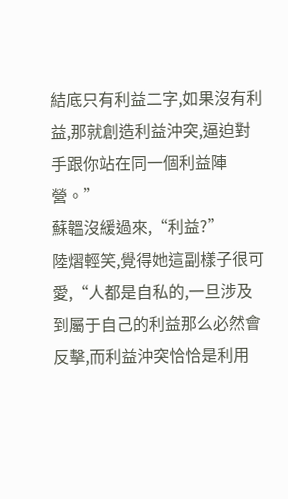結底只有利益二字,如果沒有利益,那就創造利益沖突,逼迫對手跟你站在同一個利益陣營。”
蘇韞沒緩過來,“利益?”
陸熠輕笑,覺得她這副樣子很可愛,“人都是自私的,一旦涉及到屬于自己的利益那么必然會反擊,而利益沖突恰恰是利用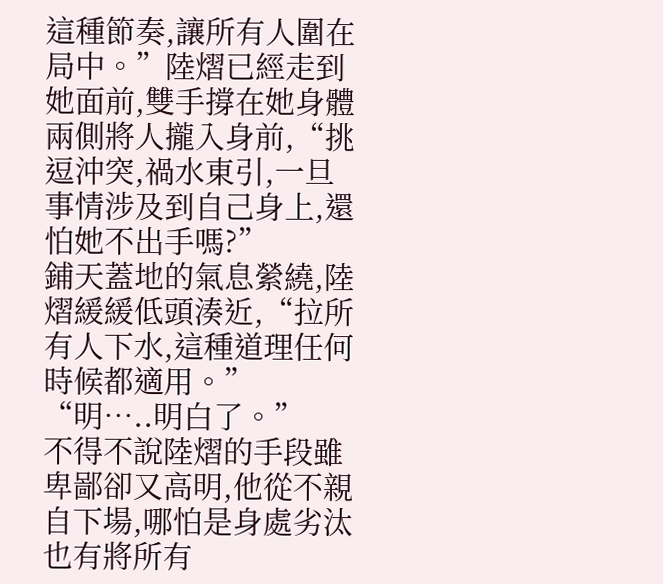這種節奏,讓所有人圍在局中。”陸熠已經走到她面前,雙手撐在她身體兩側將人攏入身前,“挑逗沖突,禍水東引,一旦事情涉及到自己身上,還怕她不出手嗎?”
鋪天蓋地的氣息縈繞,陸熠緩緩低頭湊近,“拉所有人下水,這種道理任何時候都適用。”
“明…..明白了。”
不得不說陸熠的手段雖卑鄙卻又高明,他從不親自下場,哪怕是身處劣汰也有將所有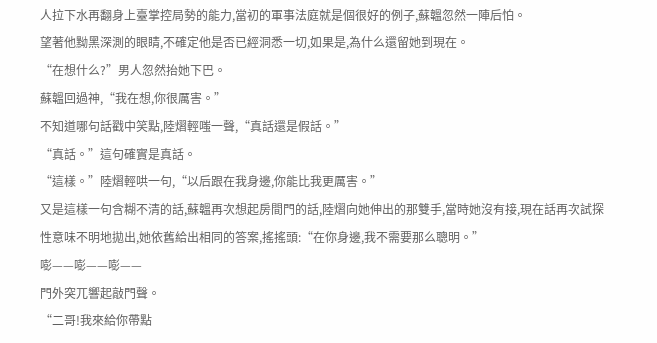人拉下水再翻身上臺掌控局勢的能力,當初的軍事法庭就是個很好的例子,蘇韞忽然一陣后怕。
望著他黝黑深測的眼睛,不確定他是否已經洞悉一切,如果是,為什么還留她到現在。
“在想什么?”男人忽然抬她下巴。
蘇韞回過神,“我在想,你很厲害。”
不知道哪句話戳中笑點,陸熠輕嗤一聲,“真話還是假話。”
“真話。”這句確實是真話。
“這樣。”陸熠輕哄一句,“以后跟在我身邊,你能比我更厲害。”
又是這樣一句含糊不清的話,蘇韞再次想起房間門的話,陸熠向她伸出的那雙手,當時她沒有接,現在話再次試探性意味不明地拋出,她依舊給出相同的答案,搖搖頭:“在你身邊,我不需要那么聰明。”
嘭——嘭——嘭——
門外突兀響起敲門聲。
“二哥!我來給你帶點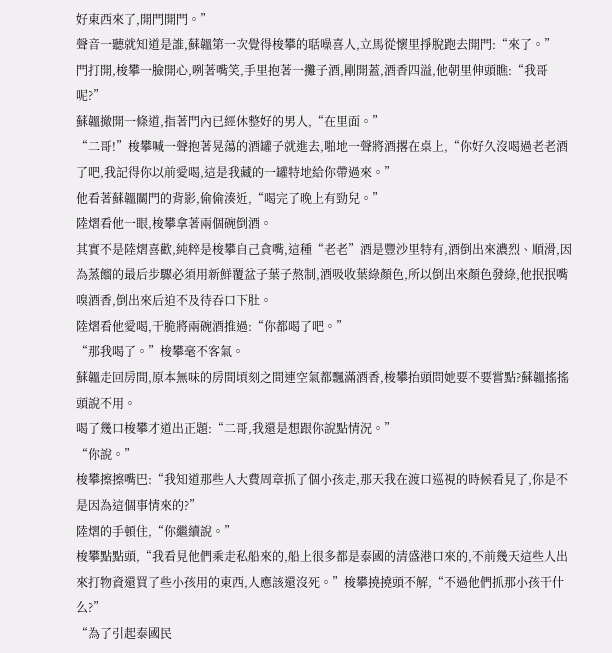好東西來了,開門開門。”
聲音一聽就知道是誰,蘇韞第一次覺得梭攀的聒噪喜人,立馬從懷里掙脫跑去開門:“來了。”
門打開,梭攀一臉開心,咧著嘴笑,手里抱著一攤子酒,剛開蓋,酒香四溢,他朝里伸頭瞧:“我哥呢?”
蘇韞撤開一條道,指著門內已經休整好的男人,“在里面。”
“二哥!”梭攀喊一聲抱著晃蕩的酒罐子就進去,啪地一聲將酒撂在桌上,“你好久沒喝過老老酒了吧,我記得你以前愛喝,這是我藏的一罐特地給你帶過來。”
他看著蘇韞關門的背影,偷偷湊近,“喝完了晚上有勁兒。”
陸熠看他一眼,梭攀拿著兩個碗倒酒。
其實不是陸熠喜歡,純粹是梭攀自己貪嘴,這種“老老”酒是豐沙里特有,酒倒出來濃烈、順滑,因為蒸餾的最后步驟必須用新鮮覆盆子葉子熬制,酒吸收葉綠顏色,所以倒出來顏色發綠,他抿抿嘴嗅酒香,倒出來后迫不及待吞口下肚。
陸熠看他愛喝,干脆將兩碗酒推過:“你都喝了吧。”
“那我喝了。”梭攀毫不客氣。
蘇韞走回房間,原本無味的房間頃刻之間連空氣都飄滿酒香,梭攀抬頭問她要不要嘗點?蘇韞搖搖頭說不用。
喝了幾口梭攀才道出正題:“二哥,我還是想跟你說點情況。”
“你說。”
梭攀擦擦嘴巴:“我知道那些人大費周章抓了個小孩走,那天我在渡口巡視的時候看見了,你是不是因為這個事情來的?”
陸熠的手頓住,“你繼續說。”
梭攀點點頭,“我看見他們乘走私船來的,船上很多都是泰國的清盛港口來的,不前幾天這些人出來打物資還買了些小孩用的東西,人應該還沒死。”梭攀撓撓頭不解,“不過他們抓那小孩干什么?”
“為了引起泰國民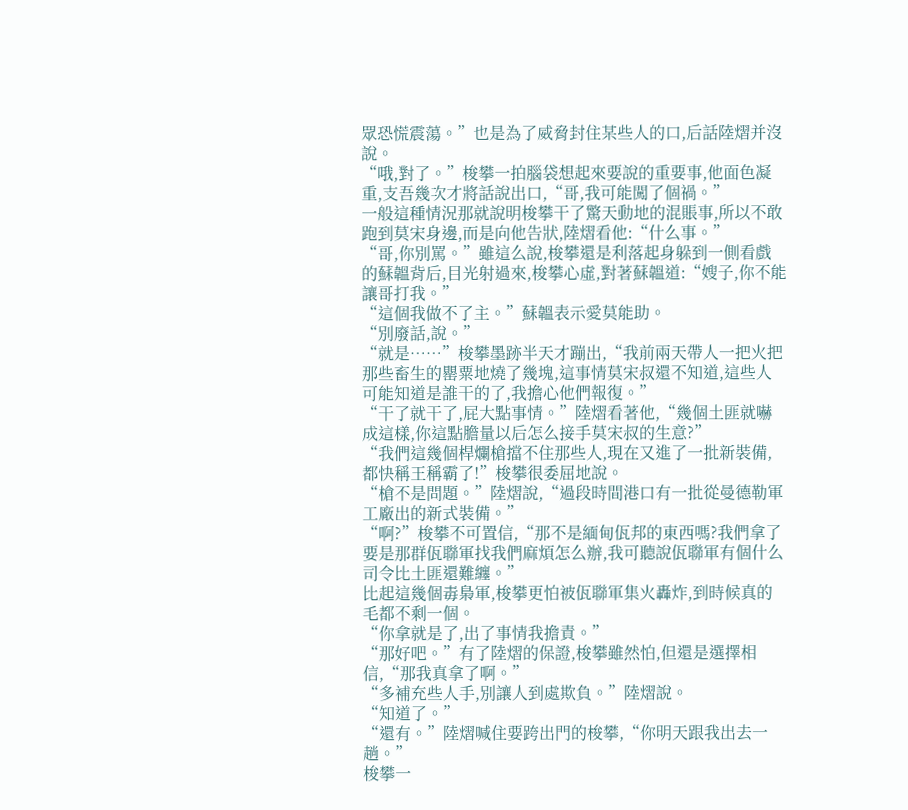眾恐慌震蕩。”也是為了威脅封住某些人的口,后話陸熠并沒說。
“哦,對了。”梭攀一拍腦袋想起來要說的重要事,他面色凝重,支吾幾次才將話說出口,“哥,我可能闖了個禍。”
一般這種情況那就說明梭攀干了驚天動地的混賬事,所以不敢跑到莫宋身邊,而是向他告狀,陸熠看他:“什么事。”
“哥,你別罵。”雖這么說,梭攀還是利落起身躲到一側看戲的蘇韞背后,目光射過來,梭攀心虛,對著蘇韞道:“嫂子,你不能讓哥打我。”
“這個我做不了主。”蘇韞表示愛莫能助。
“別廢話,說。”
“就是……”梭攀墨跡半天才蹦出,“我前兩天帶人一把火把那些畜生的罌粟地燒了幾塊,這事情莫宋叔還不知道,這些人可能知道是誰干的了,我擔心他們報復。”
“干了就干了,屁大點事情。”陸熠看著他,“幾個土匪就嚇成這樣,你這點膽量以后怎么接手莫宋叔的生意?”
“我們這幾個桿爛槍擋不住那些人,現在又進了一批新裝備,都快稱王稱霸了!”梭攀很委屈地說。
“槍不是問題。”陸熠說,“過段時間港口有一批從曼德勒軍工廠出的新式裝備。”
“啊?”梭攀不可置信,“那不是緬甸佤邦的東西嗎?我們拿了要是那群佤聯軍找我們麻煩怎么辦,我可聽說佤聯軍有個什么司令比土匪還難纏。”
比起這幾個毒梟軍,梭攀更怕被佤聯軍集火轟炸,到時候真的毛都不剩一個。
“你拿就是了,出了事情我擔責。”
“那好吧。”有了陸熠的保證,梭攀雖然怕,但還是選擇相信,“那我真拿了啊。”
“多補充些人手,別讓人到處欺負。”陸熠說。
“知道了。”
“還有。”陸熠喊住要跨出門的梭攀,“你明天跟我出去一趟。”
梭攀一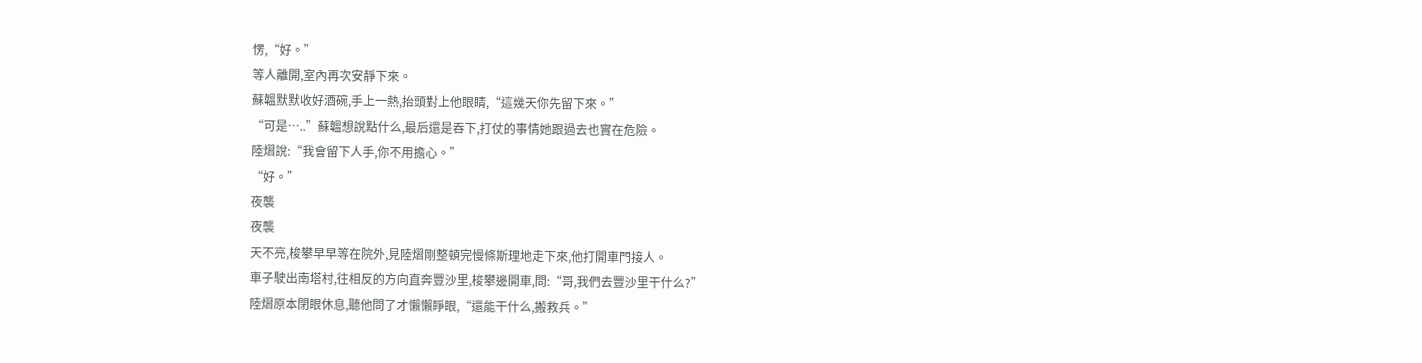愣,“好。”
等人離開,室內再次安靜下來。
蘇韞默默收好酒碗,手上一熱,抬頭對上他眼睛,“這幾天你先留下來。”
“可是…..”蘇韞想說點什么,最后還是吞下,打仗的事情她跟過去也實在危險。
陸熠說:“我會留下人手,你不用擔心。”
“好。”
夜襲
夜襲
天不亮,梭攀早早等在院外,見陸熠剛整頓完慢條斯理地走下來,他打開車門接人。
車子駛出南塔村,往相反的方向直奔豐沙里,梭攀邊開車,問:“哥,我們去豐沙里干什么?”
陸熠原本閉眼休息,聽他問了才懶懶睜眼,“還能干什么,搬救兵。”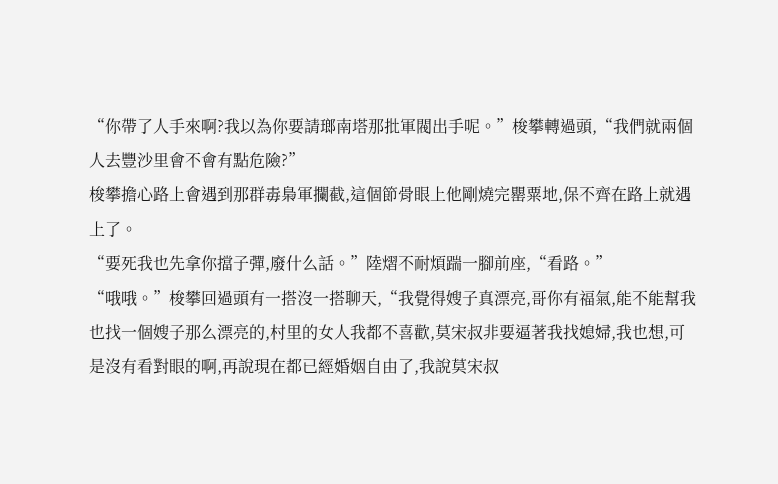“你帶了人手來啊?我以為你要請瑯南塔那批軍閥出手呢。”梭攀轉過頭,“我們就兩個人去豐沙里會不會有點危險?”
梭攀擔心路上會遇到那群毒梟軍攔截,這個節骨眼上他剛燒完罌粟地,保不齊在路上就遇上了。
“要死我也先拿你擋子彈,廢什么話。”陸熠不耐煩踹一腳前座,“看路。”
“哦哦。”梭攀回過頭有一搭沒一搭聊天,“我覺得嫂子真漂亮,哥你有福氣,能不能幫我也找一個嫂子那么漂亮的,村里的女人我都不喜歡,莫宋叔非要逼著我找媳婦,我也想,可是沒有看對眼的啊,再說現在都已經婚姻自由了,我說莫宋叔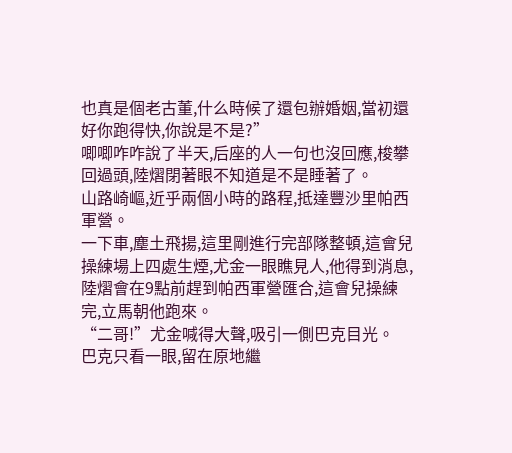也真是個老古董,什么時候了還包辦婚姻,當初還好你跑得快,你說是不是?”
唧唧咋咋說了半天,后座的人一句也沒回應,梭攀回過頭,陸熠閉著眼不知道是不是睡著了。
山路崎嶇,近乎兩個小時的路程,抵達豐沙里帕西軍營。
一下車,塵土飛揚,這里剛進行完部隊整頓,這會兒操練場上四處生煙,尤金一眼瞧見人,他得到消息,陸熠會在9點前趕到帕西軍營匯合,這會兒操練完,立馬朝他跑來。
“二哥!”尤金喊得大聲,吸引一側巴克目光。
巴克只看一眼,留在原地繼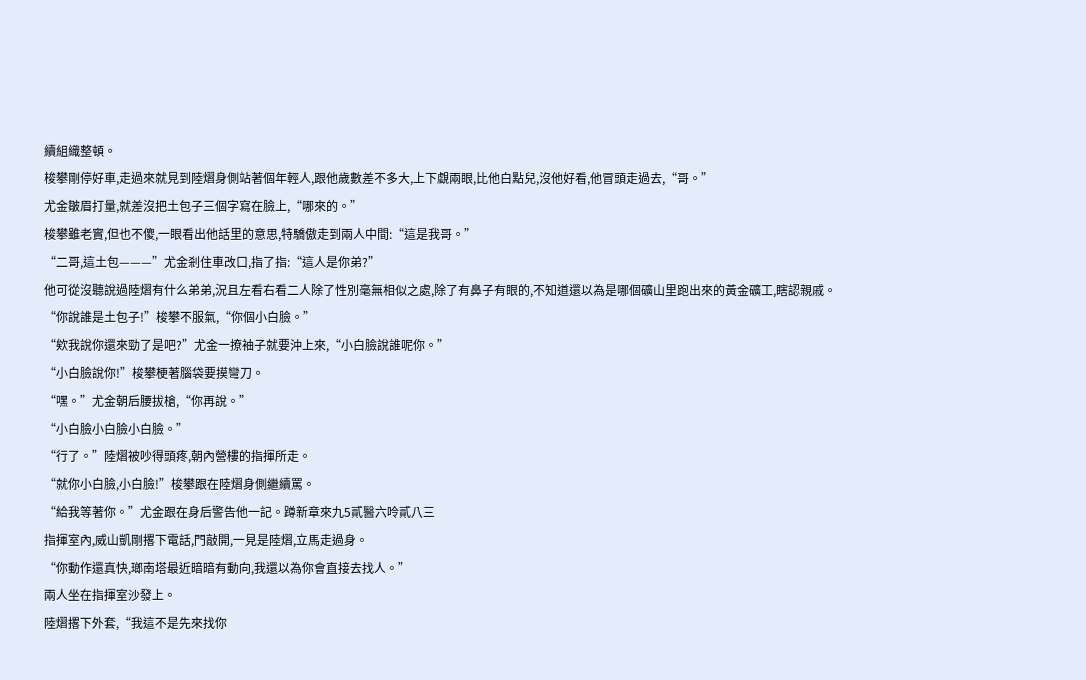續組織整頓。
梭攀剛停好車,走過來就見到陸熠身側站著個年輕人,跟他歲數差不多大,上下覷兩眼,比他白點兒,沒他好看,他冒頭走過去,“哥。”
尤金皺眉打量,就差沒把土包子三個字寫在臉上,“哪來的。”
梭攀雖老實,但也不傻,一眼看出他話里的意思,特驕傲走到兩人中間:“這是我哥。”
“二哥,這土包———”尤金剎住車改口,指了指:“這人是你弟?”
他可從沒聽說過陸熠有什么弟弟,況且左看右看二人除了性別毫無相似之處,除了有鼻子有眼的,不知道還以為是哪個礦山里跑出來的黃金礦工,瞎認親戚。
“你說誰是土包子!”梭攀不服氣,“你個小白臉。”
“欸我說你還來勁了是吧?”尤金一撩袖子就要沖上來,“小白臉說誰呢你。”
“小白臉說你!”梭攀梗著腦袋要摸彎刀。
“嘿。”尤金朝后腰拔槍,“你再說。”
“小白臉小白臉小白臉。”
“行了。”陸熠被吵得頭疼,朝內營樓的指揮所走。
“就你小白臉,小白臉!”梭攀跟在陸熠身側繼續罵。
“給我等著你。”尤金跟在身后警告他一記。蹲新章來九5貳醫六呤貳八三
指揮室內,威山凱剛撂下電話,門敲開,一見是陸熠,立馬走過身。
“你動作還真快,瑯南塔最近暗暗有動向,我還以為你會直接去找人。”
兩人坐在指揮室沙發上。
陸熠撂下外套,“我這不是先來找你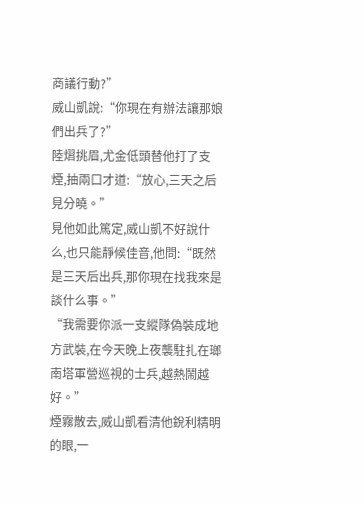商議行動?”
威山凱說:“你現在有辦法讓那娘們出兵了?”
陸熠挑眉,尤金低頭替他打了支煙,抽兩口才道:“放心,三天之后見分曉。”
見他如此篤定,威山凱不好說什么,也只能靜候佳音,他問:“既然是三天后出兵,那你現在找我來是談什么事。”
“我需要你派一支縱隊偽裝成地方武裝,在今天晚上夜襲駐扎在瑯南塔軍營巡視的士兵,越熱鬧越好。”
煙霧散去,威山凱看清他銳利精明的眼,一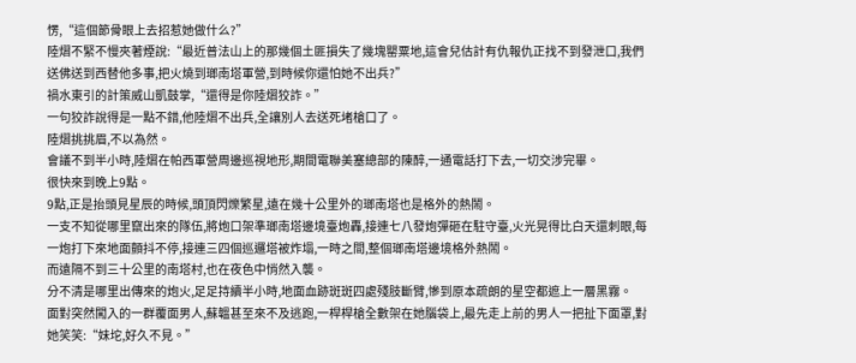愣,“這個節骨眼上去招惹她做什么?”
陸熠不緊不慢夾著煙說:“最近普法山上的那幾個土匪損失了幾塊罌粟地,這會兒估計有仇報仇正找不到發泄口,我們送佛送到西替他多事,把火燒到瑯南塔軍營,到時候你還怕她不出兵?”
禍水東引的計策威山凱鼓掌,“還得是你陸熠狡詐。”
一句狡詐說得是一點不錯,他陸熠不出兵,全讓別人去送死堵槍口了。
陸熠挑挑眉,不以為然。
會議不到半小時,陸熠在帕西軍營周邊巡視地形,期間電聯美塞總部的陳醉,一通電話打下去,一切交涉完畢。
很快來到晚上9點。
9點,正是抬頭見星辰的時候,頭頂閃爍繁星,遠在幾十公里外的瑯南塔也是格外的熱鬧。
一支不知從哪里竄出來的隊伍,將炮口架準瑯南塔邊境臺炮轟,接連七八發炮彈砸在駐守臺,火光晃得比白天還刺眼,每一炮打下來地面顫抖不停,接連三四個巡邏塔被炸塌,一時之間,整個瑯南塔邊境格外熱鬧。
而遠隔不到三十公里的南塔村,也在夜色中悄然入襲。
分不清是哪里出傳來的炮火,足足持續半小時,地面血跡斑斑四處殘肢斷臂,慘到原本疏朗的星空都遮上一層黑霧。
面對突然闖入的一群覆面男人,蘇韞甚至來不及逃跑,一桿桿槍全數架在她腦袋上,最先走上前的男人一把扯下面罩,對她笑笑:“妹坨,好久不見。”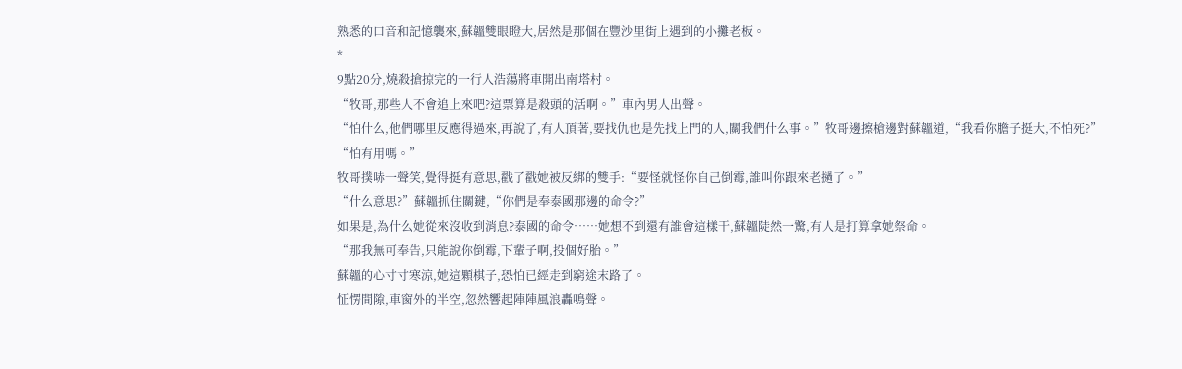熟悉的口音和記憶襲來,蘇韞雙眼瞪大,居然是那個在豐沙里街上遇到的小攤老板。
*
9點20分,燒殺搶掠完的一行人浩蕩將車開出南塔村。
“牧哥,那些人不會追上來吧?這票算是殺頭的活啊。”車內男人出聲。
“怕什么,他們哪里反應得過來,再說了,有人頂著,要找仇也是先找上門的人,關我們什么事。”牧哥邊擦槍邊對蘇韞道,“我看你膽子挺大,不怕死?”
“怕有用嗎。”
牧哥撲哧一聲笑,覺得挺有意思,戳了戳她被反綁的雙手:“要怪就怪你自己倒霉,誰叫你跟來老撾了。”
“什么意思?”蘇韞抓住關鍵,“你們是奉泰國那邊的命令?”
如果是,為什么她從來沒收到消息?泰國的命令……她想不到還有誰會這樣干,蘇韞陡然一驚,有人是打算拿她祭命。
“那我無可奉告,只能說你倒霉,下輩子啊,投個好胎。”
蘇韞的心寸寸寒涼,她這顆棋子,恐怕已經走到窮途末路了。
怔愣間隙,車窗外的半空,忽然響起陣陣風浪轟鳴聲。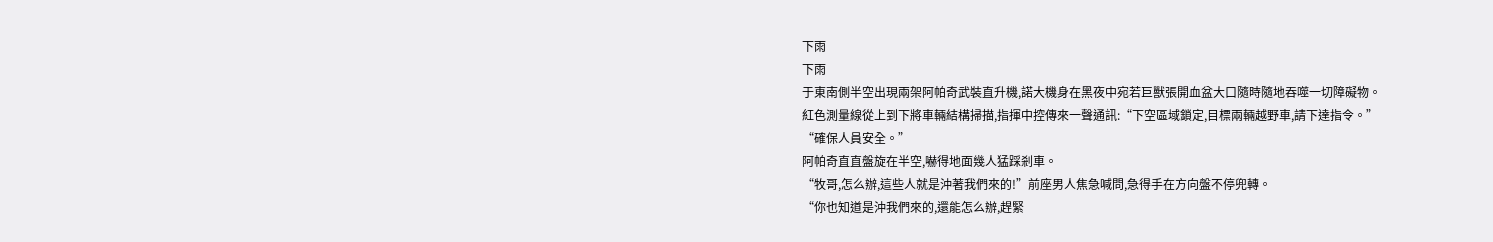下雨
下雨
于東南側半空出現兩架阿帕奇武裝直升機,諾大機身在黑夜中宛若巨獸張開血盆大口隨時隨地吞噬一切障礙物。
紅色測量線從上到下將車輛結構掃描,指揮中控傳來一聲通訊:“下空區域鎖定,目標兩輛越野車,請下達指令。”
“確保人員安全。”
阿帕奇直直盤旋在半空,嚇得地面幾人猛踩剎車。
“牧哥,怎么辦,這些人就是沖著我們來的!”前座男人焦急喊問,急得手在方向盤不停兜轉。
“你也知道是沖我們來的,還能怎么辦,趕緊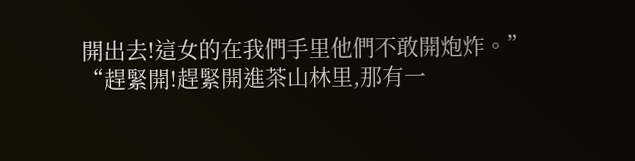開出去!這女的在我們手里他們不敢開炮炸。”
“趕緊開!趕緊開進茶山林里,那有一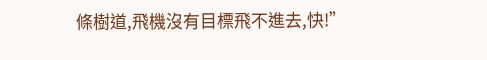條樹道,飛機沒有目標飛不進去,快!”